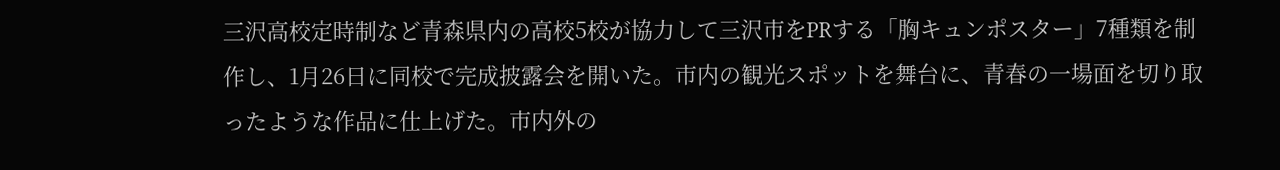三沢高校定時制など青森県内の高校5校が協力して三沢市をPRする「胸キュンポスター」7種類を制作し、1月26日に同校で完成披露会を開いた。市内の観光スポットを舞台に、青春の一場面を切り取ったような作品に仕上げた。市内外の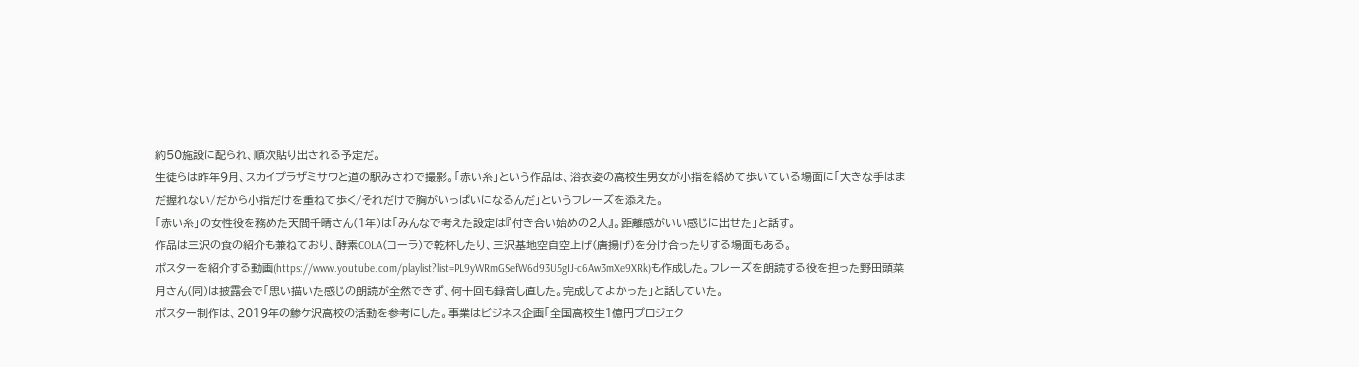約50施設に配られ、順次貼り出される予定だ。
生徒らは昨年9月、スカイプラザミサワと道の駅みさわで撮影。「赤い糸」という作品は、浴衣姿の高校生男女が小指を絡めて歩いている場面に「大きな手はまだ握れない/だから小指だけを重ねて歩く/それだけで胸がいっぱいになるんだ」というフレーズを添えた。
「赤い糸」の女性役を務めた天間千晴さん(1年)は「みんなで考えた設定は『付き合い始めの2人』。距離感がいい感じに出せた」と話す。
作品は三沢の食の紹介も兼ねており、酵素COLA(コーラ)で乾杯したり、三沢基地空自空上げ(唐揚げ)を分け合ったりする場面もある。
ポスターを紹介する動画(https://www.youtube.com/playlist?list=PL9yWRmGSefW6d93U5gIJ-c6Aw3mXe9XRk)も作成した。フレーズを朗読する役を担った野田頭菜月さん(同)は披露会で「思い描いた感じの朗読が全然できず、何十回も録音し直した。完成してよかった」と話していた。
ポスター制作は、2019年の鯵ケ沢高校の活動を参考にした。事業はビジネス企画「全国高校生1億円プロジェク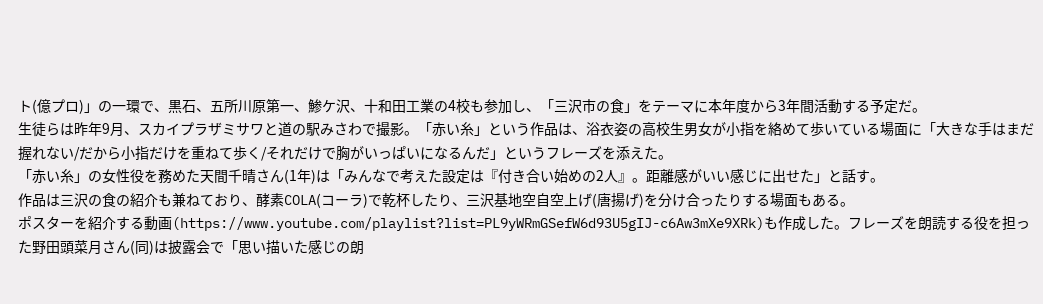ト(億プロ)」の一環で、黒石、五所川原第一、鯵ケ沢、十和田工業の4校も参加し、「三沢市の食」をテーマに本年度から3年間活動する予定だ。
生徒らは昨年9月、スカイプラザミサワと道の駅みさわで撮影。「赤い糸」という作品は、浴衣姿の高校生男女が小指を絡めて歩いている場面に「大きな手はまだ握れない/だから小指だけを重ねて歩く/それだけで胸がいっぱいになるんだ」というフレーズを添えた。
「赤い糸」の女性役を務めた天間千晴さん(1年)は「みんなで考えた設定は『付き合い始めの2人』。距離感がいい感じに出せた」と話す。
作品は三沢の食の紹介も兼ねており、酵素COLA(コーラ)で乾杯したり、三沢基地空自空上げ(唐揚げ)を分け合ったりする場面もある。
ポスターを紹介する動画(https://www.youtube.com/playlist?list=PL9yWRmGSefW6d93U5gIJ-c6Aw3mXe9XRk)も作成した。フレーズを朗読する役を担った野田頭菜月さん(同)は披露会で「思い描いた感じの朗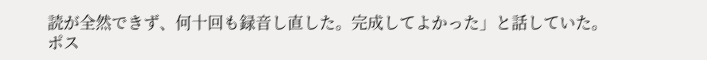読が全然できず、何十回も録音し直した。完成してよかった」と話していた。
ポス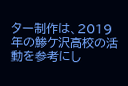ター制作は、2019年の鯵ケ沢高校の活動を参考にし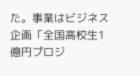た。事業はビジネス企画「全国高校生1億円プロジ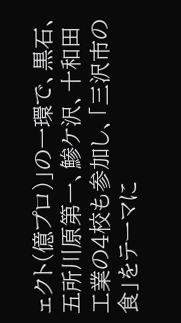ェクト(億プロ)」の一環で、黒石、五所川原第一、鯵ケ沢、十和田工業の4校も参加し、「三沢市の食」をテーマに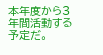本年度から3年間活動する予定だ。